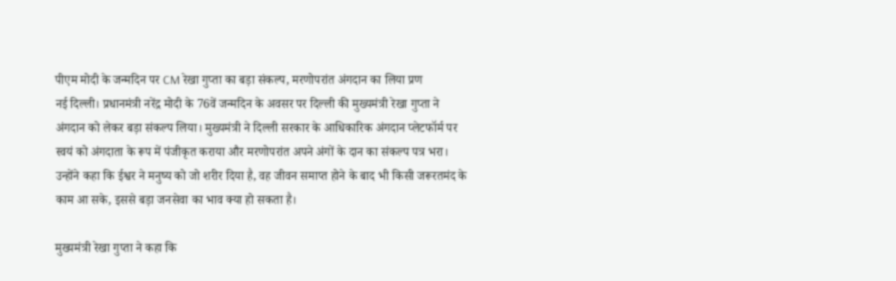पीएम मोदी के जन्मदिन पर CM रेखा गुप्ता का बड़ा संकल्प, मरणोपरांत अंगदान का लिया प्रण
नई दिल्ली। प्रधानमंत्री नरेंद्र मोदी के 76वें जन्मदिन के अवसर पर दिल्ली की मुख्यमंत्री रेखा गुप्ता ने अंगदान को लेकर बड़ा संकल्प लिया। मुख्यमंत्री ने दिल्ली सरकार के आधिकारिक अंगदान प्लेटफॉर्म पर स्वयं को अंगदाता के रूप में पंजीकृत कराया और मरणोपरांत अपने अंगों के दान का संकल्प पत्र भरा। उन्होंने कहा कि ईश्वर ने मनुष्य को जो शरीर दिया है, वह जीवन समाप्त होने के बाद भी किसी जरूरतमंद के काम आ सके, इससे बड़ा जनसेवा का भाव क्या हो सकता है।

मुख्यमंत्री रेखा गुप्ता ने कहा कि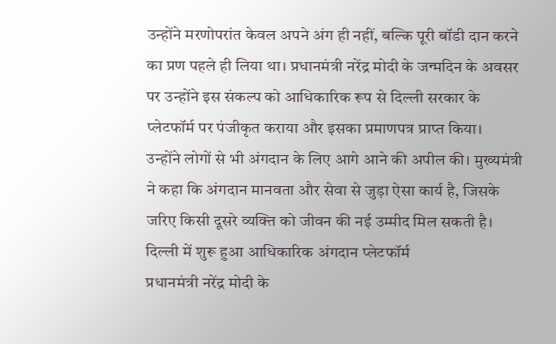उन्होंने मरणोपरांत केवल अपने अंग ही नहीं, बल्कि पूरी बॉडी दान करने का प्रण पहले ही लिया था। प्रधानमंत्री नरेंद्र मोदी के जन्मदिन के अवसर पर उन्होंने इस संकल्प को आधिकारिक रूप से दिल्ली सरकार के प्लेटफॉर्म पर पंजीकृत कराया और इसका प्रमाणपत्र प्राप्त किया।
उन्होंने लोगों से भी अंगदान के लिए आगे आने की अपील की। मुख्यमंत्री ने कहा कि अंगदान मानवता और सेवा से जुड़ा ऐसा कार्य है, जिसके जरिए किसी दूसरे व्यक्ति को जीवन की नई उम्मीद मिल सकती है।
दिल्ली में शुरू हुआ आधिकारिक अंगदान प्लेटफॉर्म
प्रधानमंत्री नरेंद्र मोदी के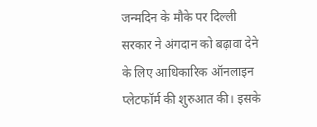जन्मदिन के मौके पर दिल्ली सरकार ने अंगदान को बढ़ावा देने के लिए आधिकारिक ऑनलाइन प्लेटफॉर्म की शुरुआत की। इसके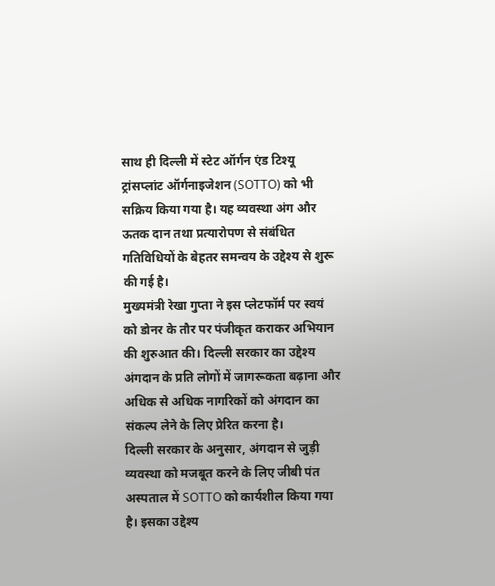साथ ही दिल्ली में स्टेट ऑर्गन एंड टिश्यू ट्रांसप्लांट ऑर्गनाइजेशन (SOTTO) को भी सक्रिय किया गया है। यह व्यवस्था अंग और ऊतक दान तथा प्रत्यारोपण से संबंधित गतिविधियों के बेहतर समन्वय के उद्देश्य से शुरू की गई है।
मुख्यमंत्री रेखा गुप्ता ने इस प्लेटफॉर्म पर स्वयं को डोनर के तौर पर पंजीकृत कराकर अभियान की शुरुआत की। दिल्ली सरकार का उद्देश्य अंगदान के प्रति लोगों में जागरूकता बढ़ाना और अधिक से अधिक नागरिकों को अंगदान का संकल्प लेने के लिए प्रेरित करना है।
दिल्ली सरकार के अनुसार, अंगदान से जुड़ी व्यवस्था को मजबूत करने के लिए जीबी पंत अस्पताल में SOTTO को कार्यशील किया गया है। इसका उद्देश्य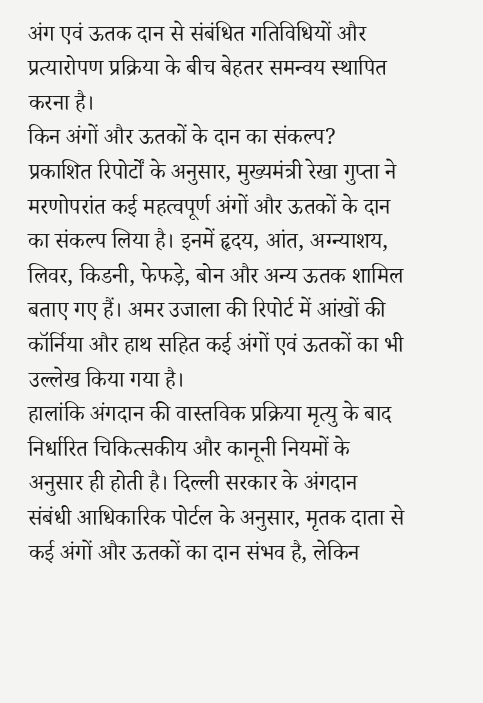अंग एवं ऊतक दान से संबंधित गतिविधियों और प्रत्यारोपण प्रक्रिया के बीच बेहतर समन्वय स्थापित करना है।
किन अंगों और ऊतकों के दान का संकल्प?
प्रकाशित रिपोर्टों के अनुसार, मुख्यमंत्री रेखा गुप्ता ने मरणोपरांत कई महत्वपूर्ण अंगों और ऊतकों के दान का संकल्प लिया है। इनमें हृदय, आंत, अग्न्याशय, लिवर, किडनी, फेफड़े, बोन और अन्य ऊतक शामिल बताए गए हैं। अमर उजाला की रिपोर्ट में आंखों की कॉर्निया और हाथ सहित कई अंगों एवं ऊतकों का भी उल्लेख किया गया है।
हालांकि अंगदान की वास्तविक प्रक्रिया मृत्यु के बाद निर्धारित चिकित्सकीय और कानूनी नियमों के अनुसार ही होती है। दिल्ली सरकार के अंगदान संबंधी आधिकारिक पोर्टल के अनुसार, मृतक दाता से कई अंगों और ऊतकों का दान संभव है, लेकिन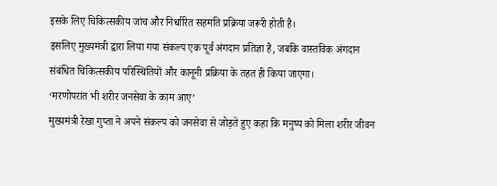इसके लिए चिकित्सकीय जांच और निर्धारित सहमति प्रक्रिया जरूरी होती है।
इसलिए मुख्यमंत्री द्वारा लिया गया संकल्प एक पूर्व अंगदान प्रतिज्ञा है, जबकि वास्तविक अंगदान संबंधित चिकित्सकीय परिस्थितियों और कानूनी प्रक्रिया के तहत ही किया जाएगा।
‘मरणोपरांत भी शरीर जनसेवा के काम आए’
मुख्यमंत्री रेखा गुप्ता ने अपने संकल्प को जनसेवा से जोड़ते हुए कहा कि मनुष्य को मिला शरीर जीवन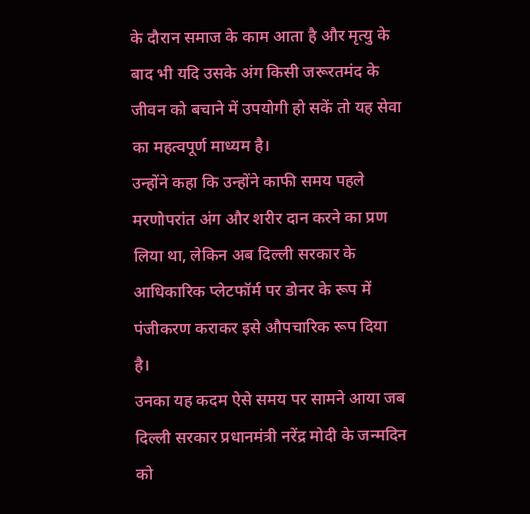के दौरान समाज के काम आता है और मृत्यु के बाद भी यदि उसके अंग किसी जरूरतमंद के जीवन को बचाने में उपयोगी हो सकें तो यह सेवा का महत्वपूर्ण माध्यम है।
उन्होंने कहा कि उन्होंने काफी समय पहले मरणोपरांत अंग और शरीर दान करने का प्रण लिया था, लेकिन अब दिल्ली सरकार के आधिकारिक प्लेटफॉर्म पर डोनर के रूप में पंजीकरण कराकर इसे औपचारिक रूप दिया है।
उनका यह कदम ऐसे समय पर सामने आया जब दिल्ली सरकार प्रधानमंत्री नरेंद्र मोदी के जन्मदिन को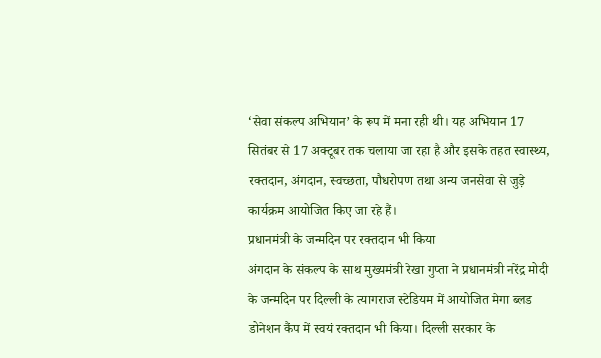‘सेवा संकल्प अभियान’ के रूप में मना रही थी। यह अभियान 17 सितंबर से 17 अक्टूबर तक चलाया जा रहा है और इसके तहत स्वास्थ्य, रक्तदान, अंगदान, स्वच्छता, पौधरोपण तथा अन्य जनसेवा से जुड़े कार्यक्रम आयोजित किए जा रहे हैं।
प्रधानमंत्री के जन्मदिन पर रक्तदान भी किया
अंगदान के संकल्प के साथ मुख्यमंत्री रेखा गुप्ता ने प्रधानमंत्री नरेंद्र मोदी के जन्मदिन पर दिल्ली के त्यागराज स्टेडियम में आयोजित मेगा ब्लड डोनेशन कैंप में स्वयं रक्तदान भी किया। दिल्ली सरकार के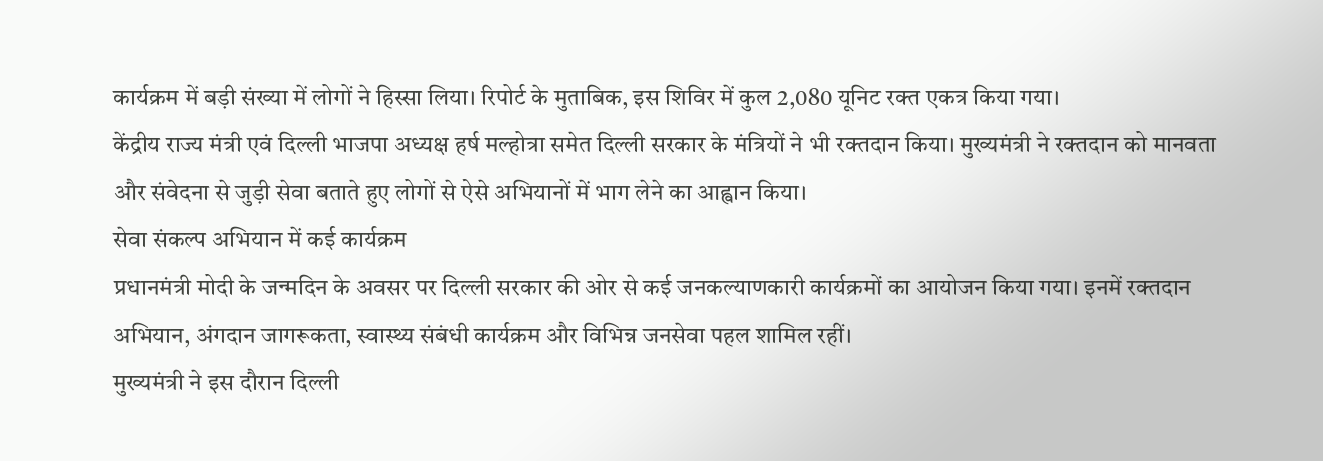कार्यक्रम में बड़ी संख्या में लोगों ने हिस्सा लिया। रिपोर्ट के मुताबिक, इस शिविर में कुल 2,080 यूनिट रक्त एकत्र किया गया।
केंद्रीय राज्य मंत्री एवं दिल्ली भाजपा अध्यक्ष हर्ष मल्होत्रा समेत दिल्ली सरकार के मंत्रियों ने भी रक्तदान किया। मुख्यमंत्री ने रक्तदान को मानवता और संवेदना से जुड़ी सेवा बताते हुए लोगों से ऐसे अभियानों में भाग लेने का आह्वान किया।
सेवा संकल्प अभियान में कई कार्यक्रम
प्रधानमंत्री मोदी के जन्मदिन के अवसर पर दिल्ली सरकार की ओर से कई जनकल्याणकारी कार्यक्रमों का आयोजन किया गया। इनमें रक्तदान अभियान, अंगदान जागरूकता, स्वास्थ्य संबंधी कार्यक्रम और विभिन्न जनसेवा पहल शामिल रहीं।
मुख्यमंत्री ने इस दौरान दिल्ली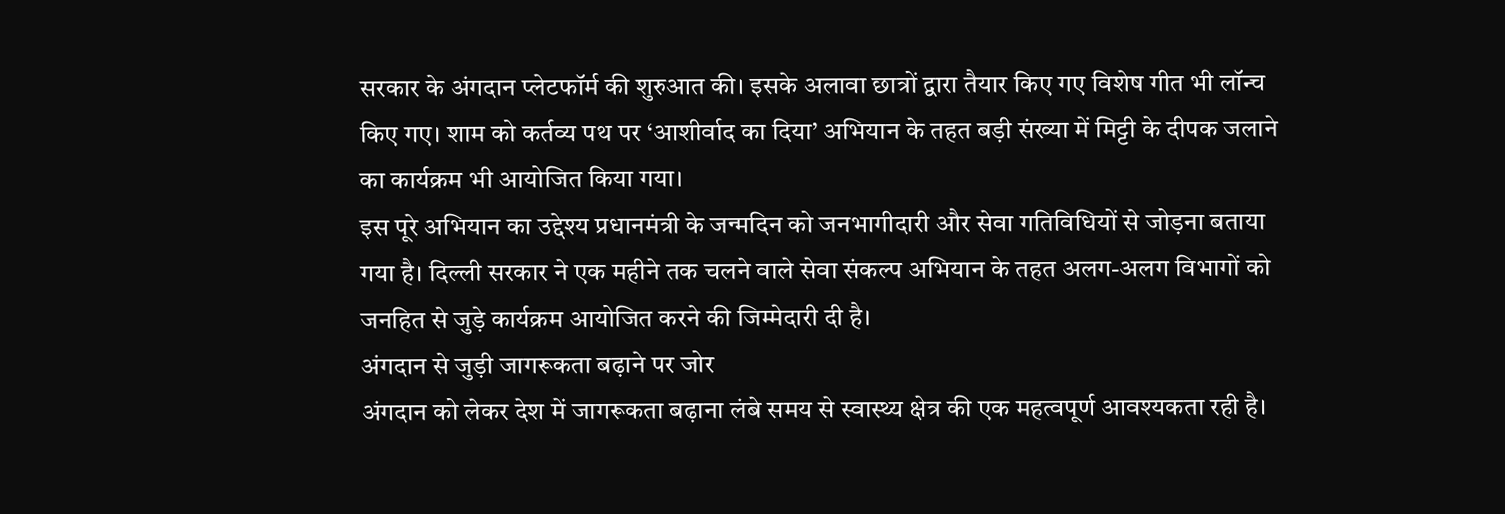सरकार के अंगदान प्लेटफॉर्म की शुरुआत की। इसके अलावा छात्रों द्वारा तैयार किए गए विशेष गीत भी लॉन्च किए गए। शाम को कर्तव्य पथ पर ‘आशीर्वाद का दिया’ अभियान के तहत बड़ी संख्या में मिट्टी के दीपक जलाने का कार्यक्रम भी आयोजित किया गया।
इस पूरे अभियान का उद्देश्य प्रधानमंत्री के जन्मदिन को जनभागीदारी और सेवा गतिविधियों से जोड़ना बताया गया है। दिल्ली सरकार ने एक महीने तक चलने वाले सेवा संकल्प अभियान के तहत अलग-अलग विभागों को जनहित से जुड़े कार्यक्रम आयोजित करने की जिम्मेदारी दी है।
अंगदान से जुड़ी जागरूकता बढ़ाने पर जोर
अंगदान को लेकर देश में जागरूकता बढ़ाना लंबे समय से स्वास्थ्य क्षेत्र की एक महत्वपूर्ण आवश्यकता रही है।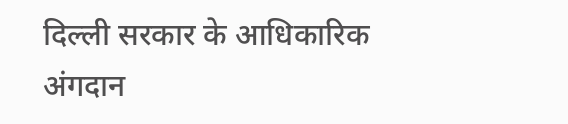दिल्ली सरकार के आधिकारिक अंगदान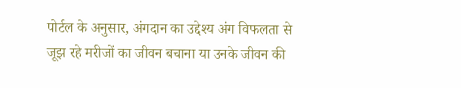पोर्टल के अनुसार, अंगदान का उद्देश्य अंग विफलता से जूझ रहे मरीजों का जीवन बचाना या उनके जीवन की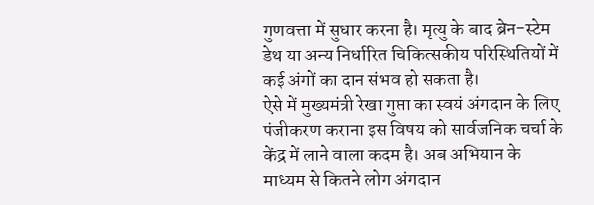गुणवत्ता में सुधार करना है। मृत्यु के बाद ब्रेन-स्टेम डेथ या अन्य निर्धारित चिकित्सकीय परिस्थितियों में कई अंगों का दान संभव हो सकता है।
ऐसे में मुख्यमंत्री रेखा गुप्ता का स्वयं अंगदान के लिए पंजीकरण कराना इस विषय को सार्वजनिक चर्चा के केंद्र में लाने वाला कदम है। अब अभियान के माध्यम से कितने लोग अंगदान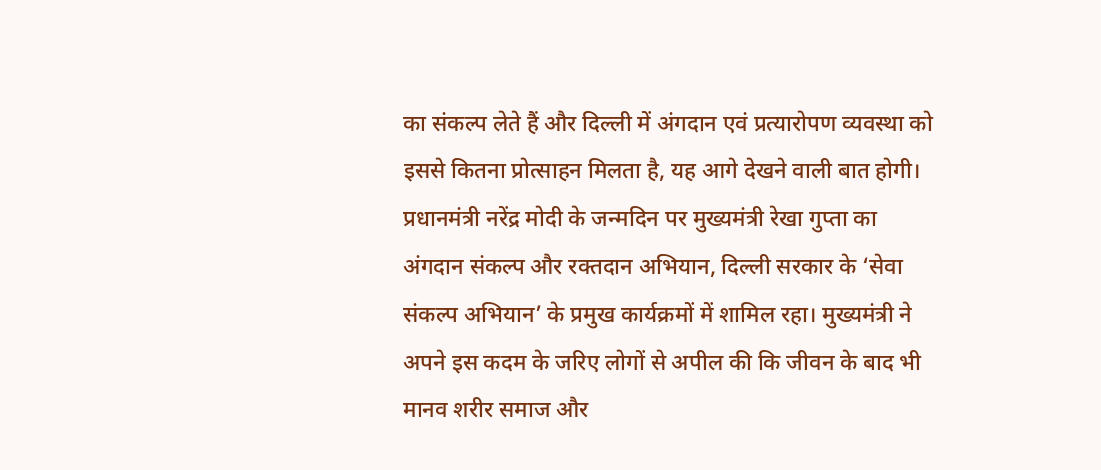का संकल्प लेते हैं और दिल्ली में अंगदान एवं प्रत्यारोपण व्यवस्था को इससे कितना प्रोत्साहन मिलता है, यह आगे देखने वाली बात होगी।
प्रधानमंत्री नरेंद्र मोदी के जन्मदिन पर मुख्यमंत्री रेखा गुप्ता का अंगदान संकल्प और रक्तदान अभियान, दिल्ली सरकार के ‘सेवा संकल्प अभियान’ के प्रमुख कार्यक्रमों में शामिल रहा। मुख्यमंत्री ने अपने इस कदम के जरिए लोगों से अपील की कि जीवन के बाद भी मानव शरीर समाज और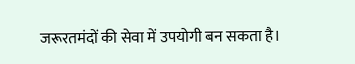जरूरतमंदों की सेवा में उपयोगी बन सकता है।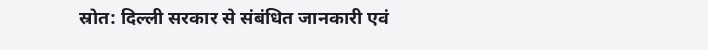स्रोत: दिल्ली सरकार से संबंधित जानकारी एवं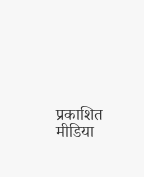प्रकाशित मीडिया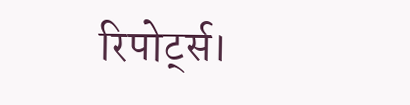रिपोर्ट्स।